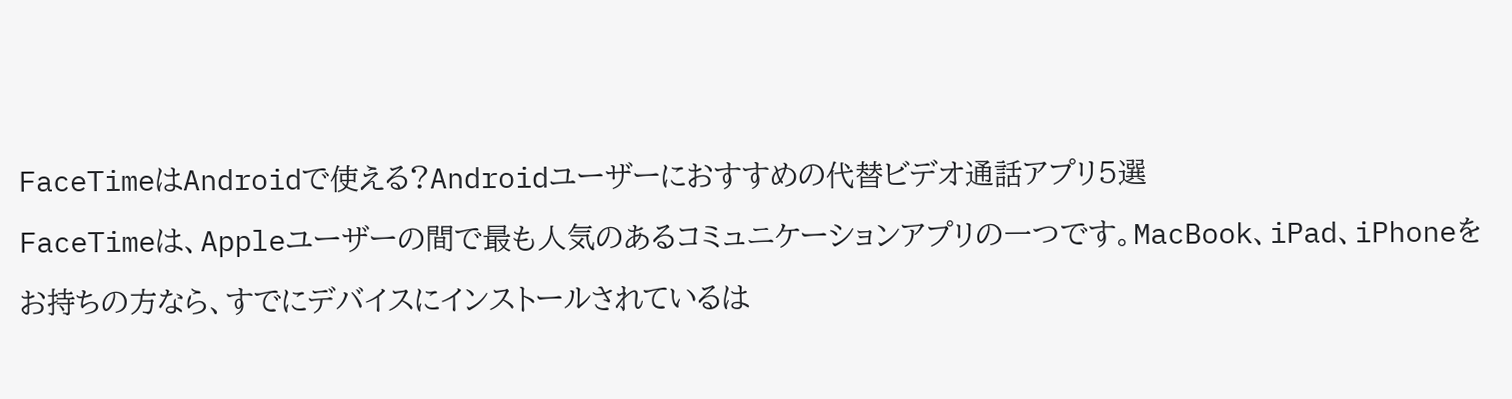FaceTimeはAndroidで使える?Androidユーザーにおすすめの代替ビデオ通話アプリ5選
FaceTimeは、Appleユーザーの間で最も人気のあるコミュニケーションアプリの一つです。MacBook、iPad、iPhoneをお持ちの方なら、すでにデバイスにインストールされているは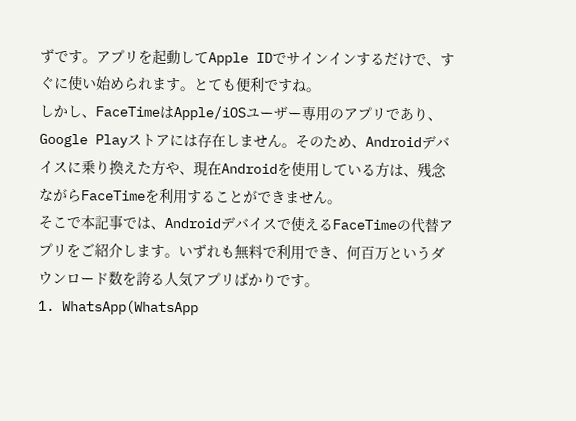ずです。アプリを起動してApple IDでサインインするだけで、すぐに使い始められます。とても便利ですね。
しかし、FaceTimeはApple/iOSユーザー専用のアプリであり、Google Playストアには存在しません。そのため、Androidデバイスに乗り換えた方や、現在Androidを使用している方は、残念ながらFaceTimeを利用することができません。
そこで本記事では、Androidデバイスで使えるFaceTimeの代替アプリをご紹介します。いずれも無料で利用でき、何百万というダウンロード数を誇る人気アプリばかりです。
1. WhatsApp(WhatsApp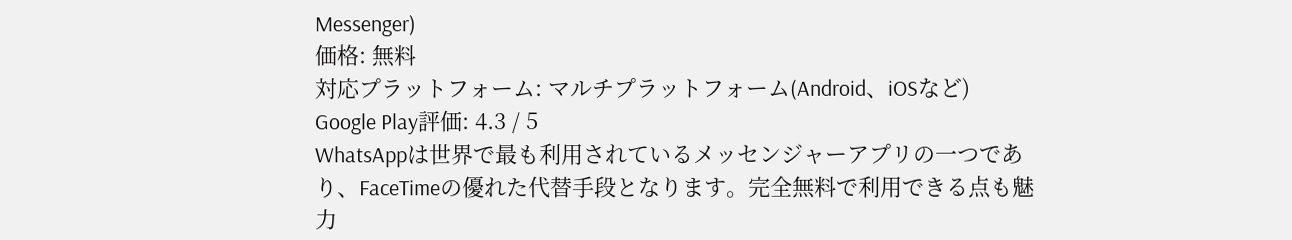Messenger)
価格: 無料
対応プラットフォーム: マルチプラットフォーム(Android、iOSなど)
Google Play評価: 4.3 / 5
WhatsAppは世界で最も利用されているメッセンジャーアプリの一つであり、FaceTimeの優れた代替手段となります。完全無料で利用できる点も魅力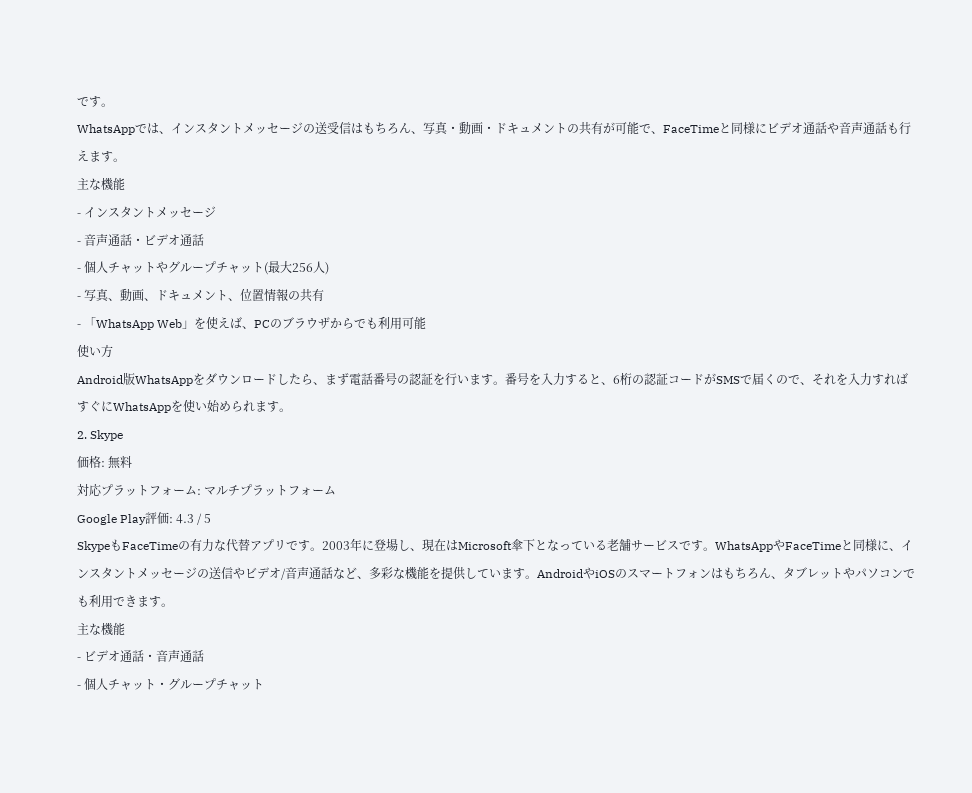です。
WhatsAppでは、インスタントメッセージの送受信はもちろん、写真・動画・ドキュメントの共有が可能で、FaceTimeと同様にビデオ通話や音声通話も行えます。
主な機能
- インスタントメッセージ
- 音声通話・ビデオ通話
- 個人チャットやグループチャット(最大256人)
- 写真、動画、ドキュメント、位置情報の共有
- 「WhatsApp Web」を使えば、PCのブラウザからでも利用可能
使い方
Android版WhatsAppをダウンロードしたら、まず電話番号の認証を行います。番号を入力すると、6桁の認証コードがSMSで届くので、それを入力すればすぐにWhatsAppを使い始められます。
2. Skype
価格: 無料
対応プラットフォーム: マルチプラットフォーム
Google Play評価: 4.3 / 5
SkypeもFaceTimeの有力な代替アプリです。2003年に登場し、現在はMicrosoft傘下となっている老舗サービスです。WhatsAppやFaceTimeと同様に、インスタントメッセージの送信やビデオ/音声通話など、多彩な機能を提供しています。AndroidやiOSのスマートフォンはもちろん、タブレットやパソコンでも利用できます。
主な機能
- ビデオ通話・音声通話
- 個人チャット・グループチャット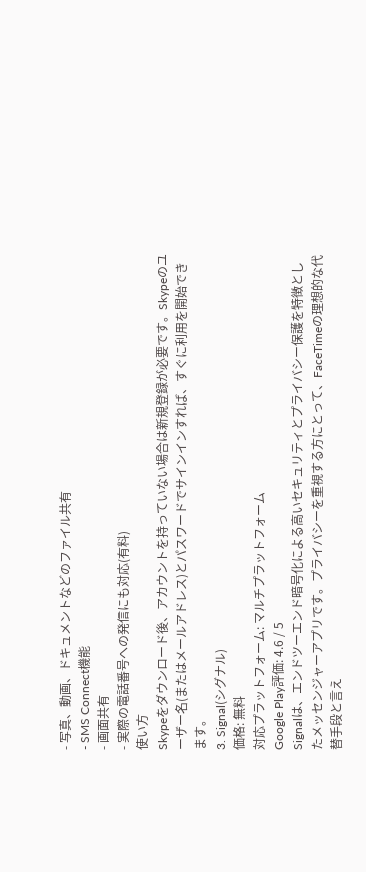- 写真、動画、ドキュメントなどのファイル共有
- SMS Connect機能
- 画面共有
- 実際の電話番号への発信にも対応(有料)
使い方
Skypeをダウンロード後、アカウントを持っていない場合は新規登録が必要です。Skypeのユーザー名(またはメールアドレス)とパスワードでサインインすれば、すぐに利用を開始できます。
3. Signal(シグナル)
価格: 無料
対応プラットフォーム: マルチプラットフォーム
Google Play評価: 4.6 / 5
Signalは、エンドツーエンド暗号化による高いセキュリティとプライバシー保護を特徴としたメッセンジャーアプリです。プライバシーを重視する方にとって、FaceTimeの理想的な代替手段と言え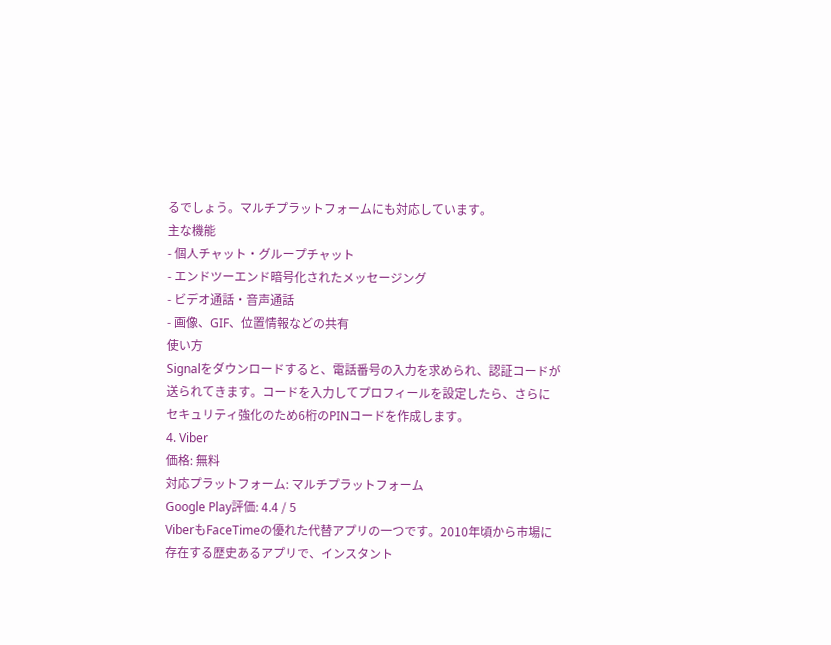るでしょう。マルチプラットフォームにも対応しています。
主な機能
- 個人チャット・グループチャット
- エンドツーエンド暗号化されたメッセージング
- ビデオ通話・音声通話
- 画像、GIF、位置情報などの共有
使い方
Signalをダウンロードすると、電話番号の入力を求められ、認証コードが送られてきます。コードを入力してプロフィールを設定したら、さらにセキュリティ強化のため6桁のPINコードを作成します。
4. Viber
価格: 無料
対応プラットフォーム: マルチプラットフォーム
Google Play評価: 4.4 / 5
ViberもFaceTimeの優れた代替アプリの一つです。2010年頃から市場に存在する歴史あるアプリで、インスタント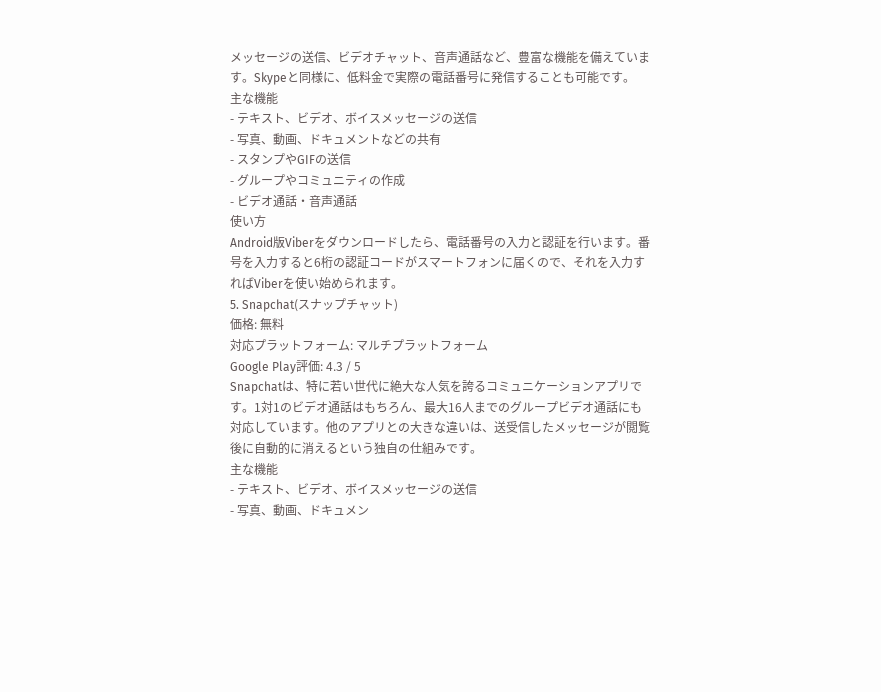メッセージの送信、ビデオチャット、音声通話など、豊富な機能を備えています。Skypeと同様に、低料金で実際の電話番号に発信することも可能です。
主な機能
- テキスト、ビデオ、ボイスメッセージの送信
- 写真、動画、ドキュメントなどの共有
- スタンプやGIFの送信
- グループやコミュニティの作成
- ビデオ通話・音声通話
使い方
Android版Viberをダウンロードしたら、電話番号の入力と認証を行います。番号を入力すると6桁の認証コードがスマートフォンに届くので、それを入力すればViberを使い始められます。
5. Snapchat(スナップチャット)
価格: 無料
対応プラットフォーム: マルチプラットフォーム
Google Play評価: 4.3 / 5
Snapchatは、特に若い世代に絶大な人気を誇るコミュニケーションアプリです。1対1のビデオ通話はもちろん、最大16人までのグループビデオ通話にも対応しています。他のアプリとの大きな違いは、送受信したメッセージが閲覧後に自動的に消えるという独自の仕組みです。
主な機能
- テキスト、ビデオ、ボイスメッセージの送信
- 写真、動画、ドキュメン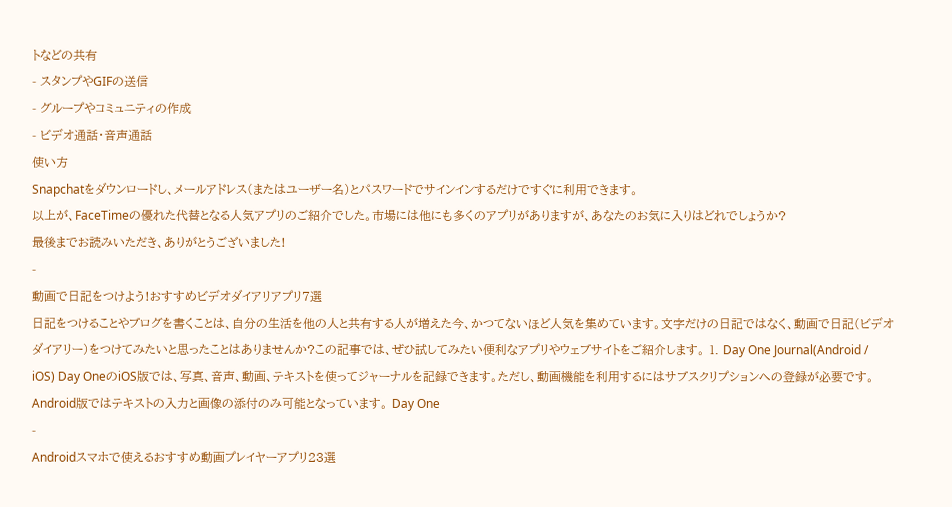トなどの共有
- スタンプやGIFの送信
- グループやコミュニティの作成
- ビデオ通話・音声通話
使い方
Snapchatをダウンロードし、メールアドレス(またはユーザー名)とパスワードでサインインするだけですぐに利用できます。
以上が、FaceTimeの優れた代替となる人気アプリのご紹介でした。市場には他にも多くのアプリがありますが、あなたのお気に入りはどれでしょうか?
最後までお読みいただき、ありがとうございました!
-
動画で日記をつけよう!おすすめビデオダイアリアプリ7選
日記をつけることやブログを書くことは、自分の生活を他の人と共有する人が増えた今、かつてないほど人気を集めています。文字だけの日記ではなく、動画で日記(ビデオダイアリー)をつけてみたいと思ったことはありませんか?この記事では、ぜひ試してみたい便利なアプリやウェブサイトをご紹介します。 1. Day One Journal(Android / iOS) Day OneのiOS版では、写真、音声、動画、テキストを使ってジャーナルを記録できます。ただし、動画機能を利用するにはサブスクリプションへの登録が必要です。Android版ではテキストの入力と画像の添付のみ可能となっています。 Day One
-
Androidスマホで使えるおすすめ動画プレイヤーアプリ23選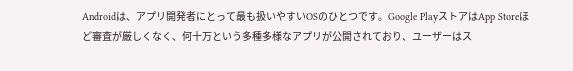Androidは、アプリ開発者にとって最も扱いやすいOSのひとつです。Google PlayストアはApp Storeほど審査が厳しくなく、何十万という多種多様なアプリが公開されており、ユーザーはス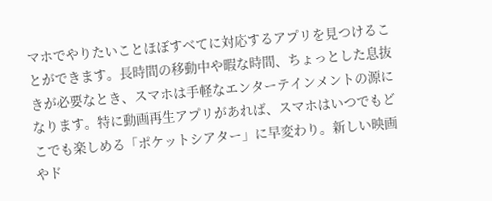マホでやりたいことほぼすべてに対応するアプリを見つけることができます。長時間の移動中や暇な時間、ちょっとした息抜きが必要なとき、スマホは手軽なエンターテインメントの源になります。特に動画再生アプリがあれば、スマホはいつでもどこでも楽しめる「ポケットシアター」に早変わり。新しい映画やド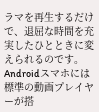ラマを再生するだけで、退屈な時間を充実したひとときに変えられるのです。Androidスマホには標準の動画プレイヤーが搭